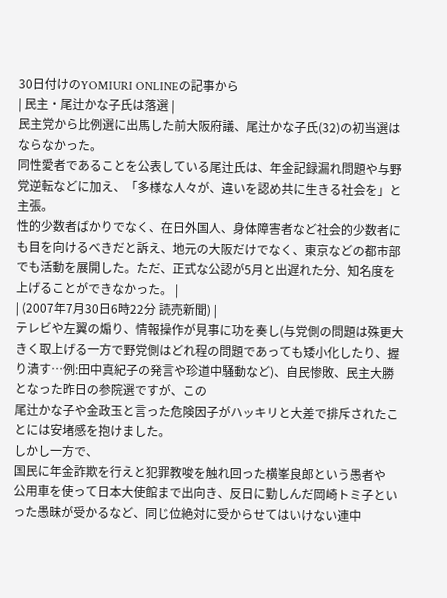30日付けのYOMIURI ONLINEの記事から
| 民主・尾辻かな子氏は落選 |
民主党から比例選に出馬した前大阪府議、尾辻かな子氏(32)の初当選はならなかった。
同性愛者であることを公表している尾辻氏は、年金記録漏れ問題や与野党逆転などに加え、「多様な人々が、違いを認め共に生きる社会を」と主張。
性的少数者ばかりでなく、在日外国人、身体障害者など社会的少数者にも目を向けるべきだと訴え、地元の大阪だけでなく、東京などの都市部でも活動を展開した。ただ、正式な公認が5月と出遅れた分、知名度を上げることができなかった。 |
| (2007年7月30日6時22分 読売新聞) |
テレビや左翼の煽り、情報操作が見事に功を奏し(与党側の問題は殊更大きく取上げる一方で野党側はどれ程の問題であっても矮小化したり、握り潰す…例:田中真紀子の発言や珍道中騒動など)、自民惨敗、民主大勝となった昨日の参院選ですが、この
尾辻かな子や金政玉と言った危険因子がハッキリと大差で排斥されたことには安堵感を抱けました。
しかし一方で、
国民に年金詐欺を行えと犯罪教唆を触れ回った横峯良郎という愚者や
公用車を使って日本大使館まで出向き、反日に勤しんだ岡崎トミ子といった愚昧が受かるなど、同じ位絶対に受からせてはいけない連中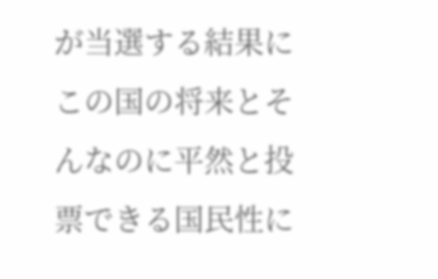が当選する結果にこの国の将来とそんなのに平然と投票できる国民性に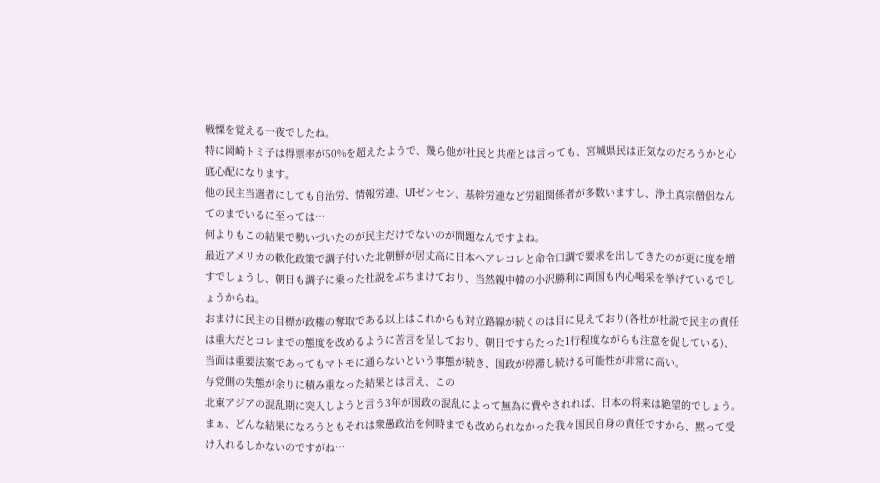戦慄を覚える一夜でしたね。
特に岡崎トミ子は得票率が50%を超えたようで、幾ら他が社民と共産とは言っても、宮城県民は正気なのだろうかと心底心配になります。
他の民主当選者にしても自治労、情報労連、UIゼンセン、基幹労連など労組関係者が多数いますし、浄土真宗僧侶なんてのまでいるに至っては…
何よりもこの結果で勢いづいたのが民主だけでないのが問題なんですよね。
最近アメリカの軟化政策で調子付いた北朝鮮が居丈高に日本へアレコレと命令口調で要求を出してきたのが更に度を増すでしょうし、朝日も調子に乗った社説をぶちまけており、当然親中韓の小沢勝利に両国も内心喝采を挙げているでしょうからね。
おまけに民主の目標が政権の奪取である以上はこれからも対立路線が続くのは目に見えており(各社が社説で民主の責任は重大だとコレまでの態度を改めるように苦言を呈しており、朝日ですらたった1行程度ながらも注意を促している)、
当面は重要法案であってもマトモに通らないという事態が続き、国政が停滞し続ける可能性が非常に高い。
与党側の失態が余りに積み重なった結果とは言え、この
北東アジアの混乱期に突入しようと言う3年が国政の混乱によって無為に費やされれば、日本の将来は絶望的でしょう。
まぁ、どんな結果になろうともそれは衆愚政治を何時までも改められなかった我々国民自身の責任ですから、黙って受け入れるしかないのですがね…